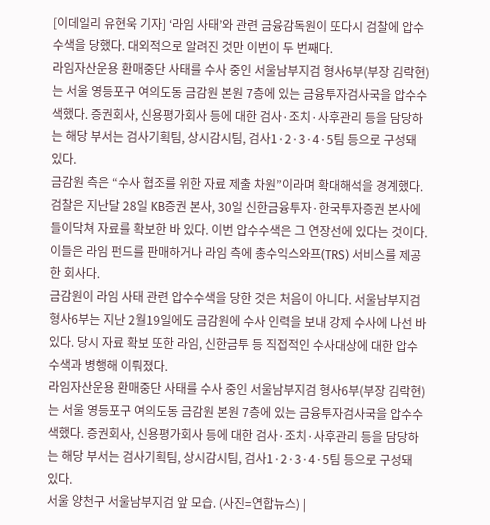[이데일리 유현욱 기자] ‘라임 사태’와 관련 금융감독원이 또다시 검찰에 압수수색을 당했다. 대외적으로 알려진 것만 이번이 두 번째다.
라임자산운용 환매중단 사태를 수사 중인 서울남부지검 형사6부(부장 김락현)는 서울 영등포구 여의도동 금감원 본원 7층에 있는 금융투자검사국을 압수수색했다. 증권회사, 신용평가회사 등에 대한 검사·조치·사후관리 등을 담당하는 해당 부서는 검사기획팀, 상시감시팀, 검사1·2·3·4·5팀 등으로 구성돼 있다.
금감원 측은 “수사 협조를 위한 자료 제출 차원”이라며 확대해석을 경계했다. 검찰은 지난달 28일 KB증권 본사, 30일 신한금융투자·한국투자증권 본사에 들이닥쳐 자료를 확보한 바 있다. 이번 압수수색은 그 연장선에 있다는 것이다. 이들은 라임 펀드를 판매하거나 라임 측에 총수익스와프(TRS) 서비스를 제공한 회사다.
금감원이 라임 사태 관련 압수수색을 당한 것은 처음이 아니다. 서울남부지검 형사6부는 지난 2월19일에도 금감원에 수사 인력을 보내 강제 수사에 나선 바 있다. 당시 자료 확보 또한 라임, 신한금투 등 직접적인 수사대상에 대한 압수수색과 병행해 이뤄졌다.
라임자산운용 환매중단 사태를 수사 중인 서울남부지검 형사6부(부장 김락현)는 서울 영등포구 여의도동 금감원 본원 7층에 있는 금융투자검사국을 압수수색했다. 증권회사, 신용평가회사 등에 대한 검사·조치·사후관리 등을 담당하는 해당 부서는 검사기획팀, 상시감시팀, 검사1·2·3·4·5팀 등으로 구성돼 있다.
서울 양천구 서울남부지검 앞 모습. (사진=연합뉴스) |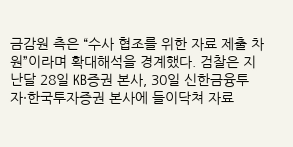금감원 측은 “수사 협조를 위한 자료 제출 차원”이라며 확대해석을 경계했다. 검찰은 지난달 28일 KB증권 본사, 30일 신한금융투자·한국투자증권 본사에 들이닥쳐 자료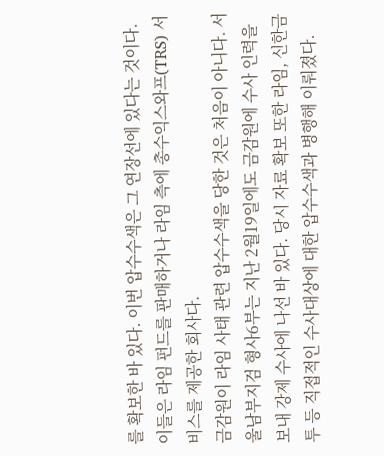를 확보한 바 있다. 이번 압수수색은 그 연장선에 있다는 것이다. 이들은 라임 펀드를 판매하거나 라임 측에 총수익스와프(TRS) 서비스를 제공한 회사다.
금감원이 라임 사태 관련 압수수색을 당한 것은 처음이 아니다. 서울남부지검 형사6부는 지난 2월19일에도 금감원에 수사 인력을 보내 강제 수사에 나선 바 있다. 당시 자료 확보 또한 라임, 신한금투 등 직접적인 수사대상에 대한 압수수색과 병행해 이뤄졌다.